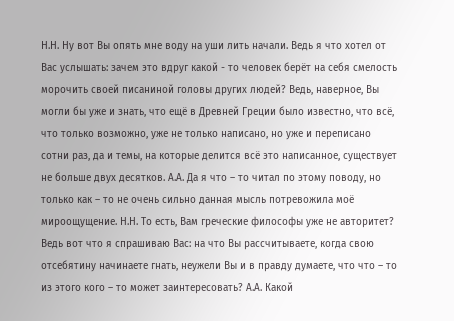Н.Н. Ну вот Вы опять мне воду на уши лить начали. Ведь я что хотел от Вас услышать: зачем это вдруг какой - то человек берёт на себя смелость морочить своей писаниной головы других людей? Ведь, наверное, Вы могли бы уже и знать, что ещё в Древней Греции было известно, что всё, что только возможно, уже не только написано, но уже и переписано сотни раз, да и темы, на которые делится всё это написанное, существует не больше двух десятков. А.А. Да я что – то читал по этому поводу, но только как – то не очень сильно данная мысль потревожила моё мироощущение. Н.Н. То есть, Вам греческие философы уже не авторитет? Ведь вот что я спрашиваю Вас: на что Вы рассчитываете, когда свою отсебятину начинаете гнать, неужели Вы и в правду думаете, что что – то из этого кого – то может заинтересовать? А.А. Какой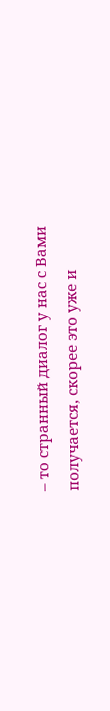– то странный диалог у нас с Вами получается, скорее это уже и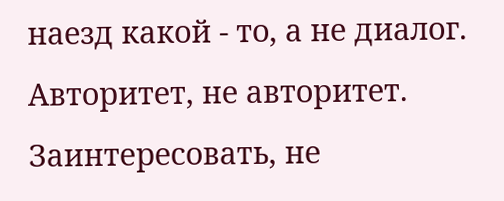наезд какой - то, а не диалог. Авторитет, не авторитет. Заинтересовать, не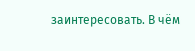заинтересовать. В чём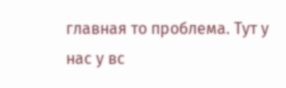главная то проблема. Тут у нас у вс